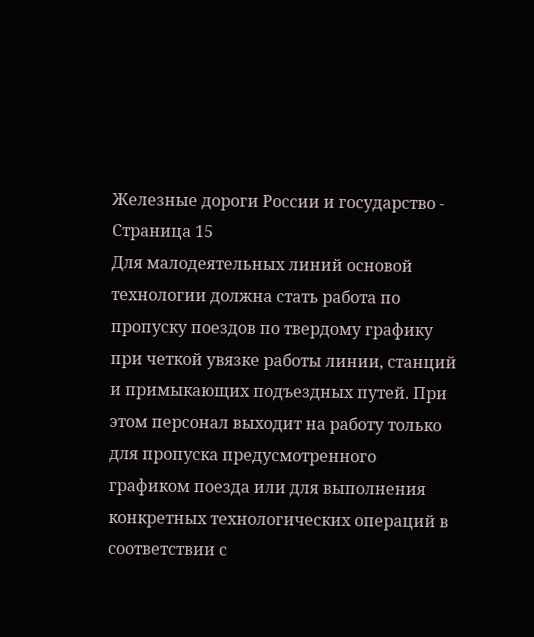Железные дороги России и государство - Страница 15
Для малодеятельных линий основой технологии должна стать работа по пропуску поездов по твердому графику при четкой увязке работы линии, станций и примыкающих подъездных путей. При этом персонал выходит на работу только для пропуска предусмотренного графиком поезда или для выполнения конкретных технологических операций в соответствии с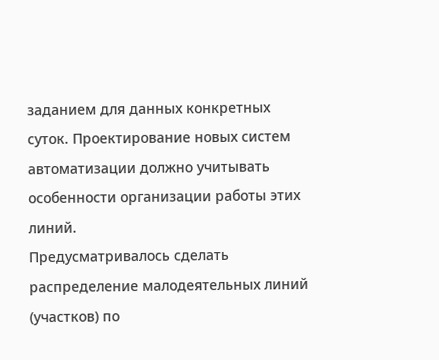заданием для данных конкретных суток. Проектирование новых систем автоматизации должно учитывать особенности организации работы этих линий.
Предусматривалось сделать распределение малодеятельных линий (участков) по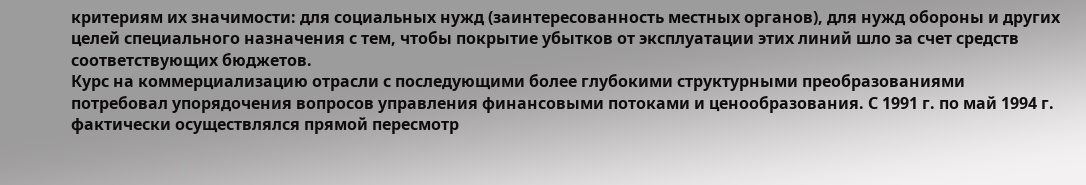критериям их значимости: для социальных нужд (заинтересованность местных органов), для нужд обороны и других целей специального назначения с тем, чтобы покрытие убытков от эксплуатации этих линий шло за счет средств соответствующих бюджетов.
Курс на коммерциализацию отрасли с последующими более глубокими структурными преобразованиями потребовал упорядочения вопросов управления финансовыми потоками и ценообразования. С 1991 г. по май 1994 г. фактически осуществлялся прямой пересмотр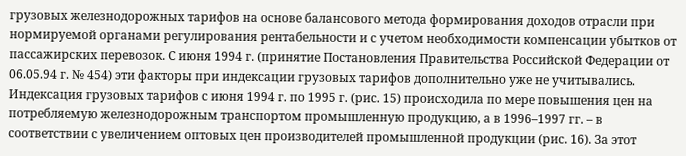грузовых железнодорожных тарифов на основе балансового метода формирования доходов отрасли при нормируемой органами регулирования рентабельности и с учетом необходимости компенсации убытков от пассажирских перевозок. С июня 1994 г. (принятие Постановления Правительства Российской Федерации от 06.05.94 г. № 454) эти факторы при индексации грузовых тарифов дополнительно уже не учитывались.
Индексация грузовых тарифов с июня 1994 г. по 1995 г. (рис. 15) происходила по мере повышения цен на потребляемую железнодорожным транспортом промышленную продукцию, а в 1996–1997 гг. – в соответствии с увеличением оптовых цен производителей промышленной продукции (рис. 16). За этот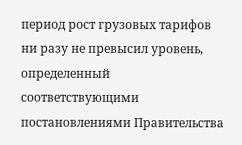период рост грузовых тарифов ни разу не превысил уровень, определенный соответствующими постановлениями Правительства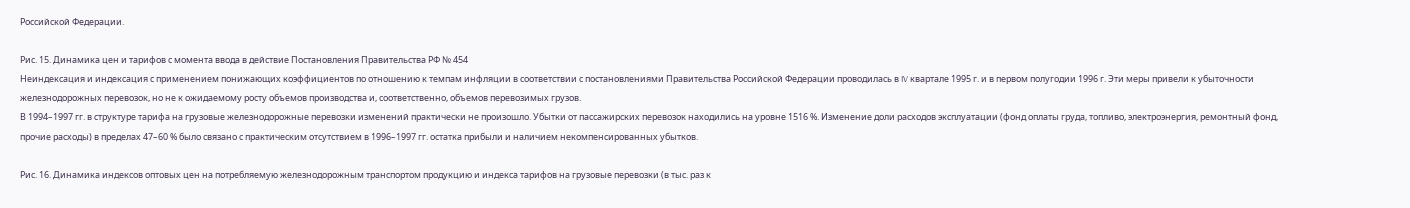Российской Федерации.

Рис. 15. Динамика цен и тарифов с момента ввода в действие Постановления Правительства РФ № 454
Неиндексация и индексация с применением понижающих коэффициентов по отношению к темпам инфляции в соответствии с постановлениями Правительства Российской Федерации проводилась в IV квартале 1995 г. и в первом полугодии 1996 г. Эти меры привели к убыточности железнодорожных перевозок, но не к ожидаемому росту объемов производства и, соответственно, объемов перевозимых грузов.
В 1994–1997 гг. в структуре тарифа на грузовые железнодорожные перевозки изменений практически не произошло. Убытки от пассажирских перевозок находились на уровне 1516 %. Изменение доли расходов эксплуатации (фонд оплаты груда, топливо, электроэнергия, ремонтный фонд, прочие расходы) в пределах 47–60 % было связано с практическим отсутствием в 1996–1997 гг. остатка прибыли и наличием некомпенсированных убытков.

Рис. 16. Динамика индексов оптовых цен на потребляемую железнодорожным транспортом продукцию и индекса тарифов на грузовые перевозки (в тыс. раз к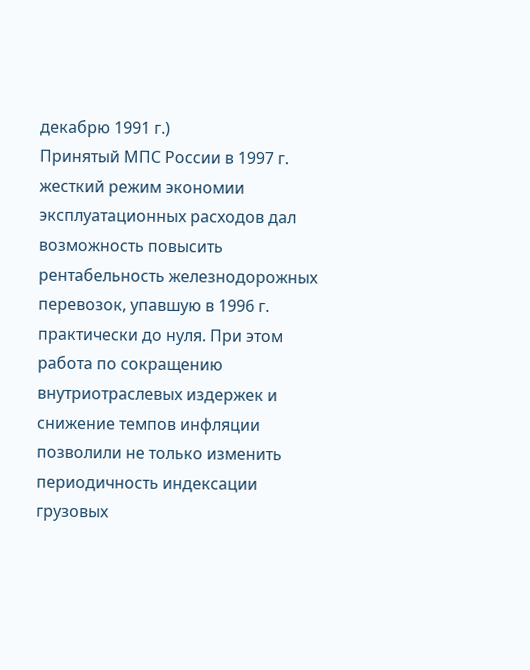декабрю 1991 г.)
Принятый МПС России в 1997 г. жесткий режим экономии эксплуатационных расходов дал возможность повысить рентабельность железнодорожных перевозок, упавшую в 1996 г. практически до нуля. При этом работа по сокращению внутриотраслевых издержек и снижение темпов инфляции позволили не только изменить периодичность индексации грузовых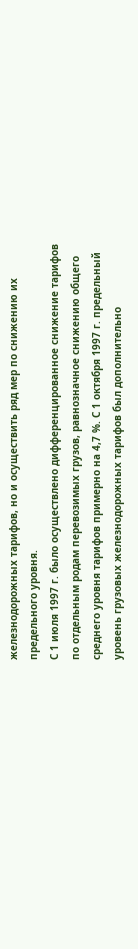железнодорожных тарифов, но и осуществить ряд мер по снижению их предельного уровня.
С 1 июля 1997 г. было осуществлено дифференцированное снижение тарифов по отдельным родам перевозимых грузов, равнозначное снижению общего среднего уровня тарифов примерно на 4,7 %. С 1 октября 1997 г. предельный уровень грузовых железнодорожных тарифов был дополнительно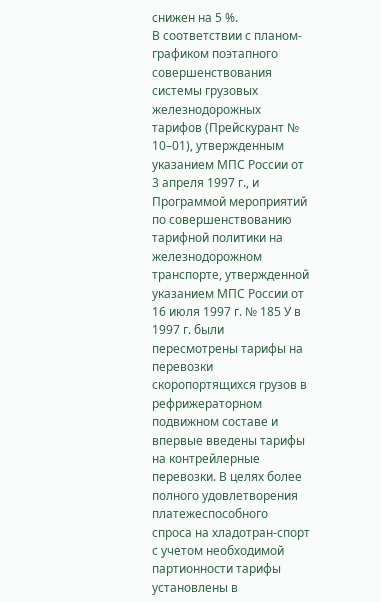снижен на 5 %.
В соответствии с планом-графиком поэтапного совершенствования системы грузовых железнодорожных тарифов (Прейскурант № 10–01), утвержденным указанием МПС России от 3 апреля 1997 г., и Программой мероприятий по совершенствованию тарифной политики на железнодорожном транспорте, утвержденной указанием МПС России от 16 июля 1997 г. № 185 У в 1997 г. были пересмотрены тарифы на перевозки скоропортящихся грузов в рефрижераторном подвижном составе и впервые введены тарифы на контрейлерные перевозки. В целях более полного удовлетворения платежеспособного спроса на хладотран-спорт с учетом необходимой партионности тарифы установлены в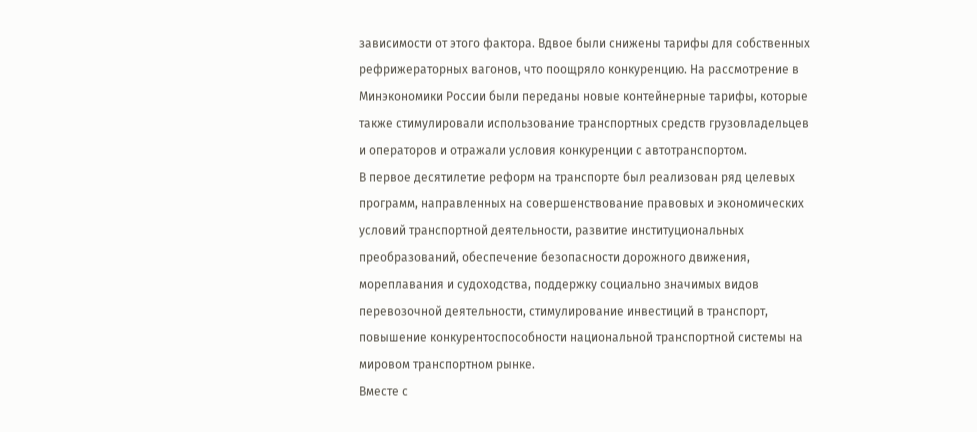зависимости от этого фактора. Вдвое были снижены тарифы для собственных рефрижераторных вагонов, что поощряло конкуренцию. На рассмотрение в Минэкономики России были переданы новые контейнерные тарифы, которые также стимулировали использование транспортных средств грузовладельцев и операторов и отражали условия конкуренции с автотранспортом.
В первое десятилетие реформ на транспорте был реализован ряд целевых программ, направленных на совершенствование правовых и экономических условий транспортной деятельности, развитие институциональных преобразований, обеспечение безопасности дорожного движения, мореплавания и судоходства, поддержку социально значимых видов перевозочной деятельности, стимулирование инвестиций в транспорт, повышение конкурентоспособности национальной транспортной системы на мировом транспортном рынке.
Вместе с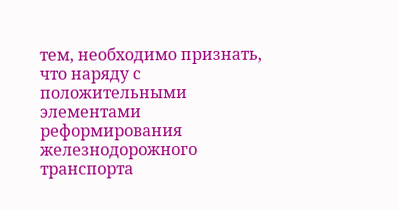тем, необходимо признать, что наряду с положительными элементами реформирования железнодорожного транспорта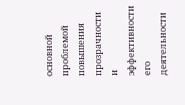основной проблемой повышения прозрачности и эффективности его деятельности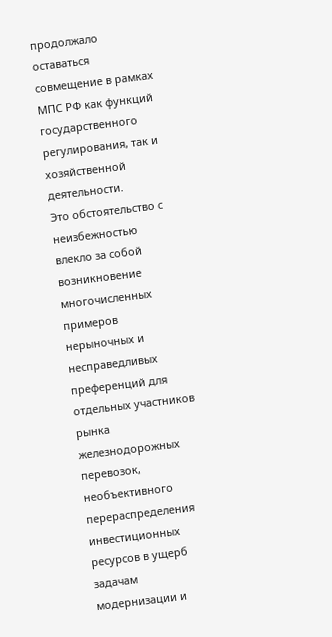продолжало оставаться совмещение в рамках МПС РФ как функций государственного регулирования, так и хозяйственной деятельности.
Это обстоятельство с неизбежностью влекло за собой возникновение многочисленных примеров нерыночных и несправедливых преференций для отдельных участников рынка железнодорожных перевозок, необъективного перераспределения инвестиционных ресурсов в ущерб задачам модернизации и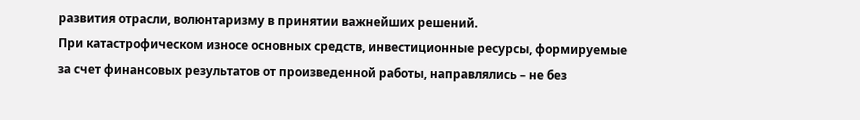развития отрасли, волюнтаризму в принятии важнейших решений.
При катастрофическом износе основных средств, инвестиционные ресурсы, формируемые за счет финансовых результатов от произведенной работы, направлялись – не без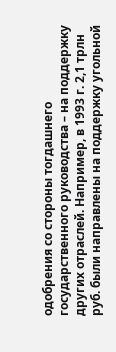одобрения со стороны тогдашнего государственного руководства – на поддержку других отраслей. Например, в 1993 г. 2,1 трлн руб. были направлены на поддержку угольной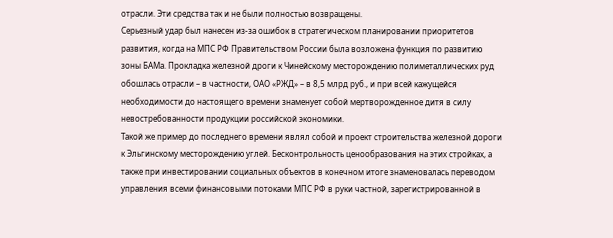отрасли. Эти средства так и не были полностью возвращены.
Серьезный удар был нанесен из-за ошибок в стратегическом планировании приоритетов развития, когда на МПС РФ Правительством России была возложена функция по развитию зоны БАМа. Прокладка железной дроги к Чинейскому месторождению полиметаллических руд обошлась отрасли – в частности, ОАО «РЖД» – в 8,5 млрд руб., и при всей кажущейся необходимости до настоящего времени знаменует собой мертворожденное дитя в силу невостребованности продукции российской экономики.
Такой же пример до последнего времени являл собой и проект строительства железной дороги к Эльгинскому месторождению углей. Бесконтрольность ценообразования на этих стройках, а также при инвестировании социальных объектов в конечном итоге знаменовалась переводом управления всеми финансовыми потоками МПС РФ в руки частной, зарегистрированной в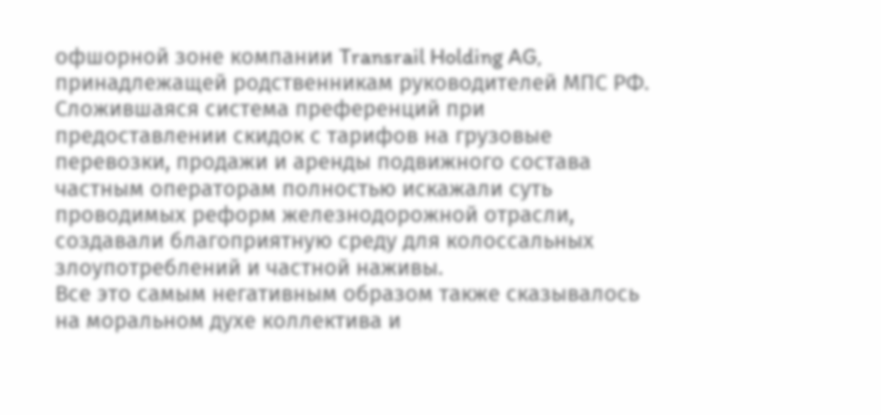офшорной зоне компании Transrail Holding AG, принадлежащей родственникам руководителей МПС РФ.
Сложившаяся система преференций при предоставлении скидок с тарифов на грузовые перевозки, продажи и аренды подвижного состава частным операторам полностью искажали суть проводимых реформ железнодорожной отрасли, создавали благоприятную среду для колоссальных злоупотреблений и частной наживы.
Все это самым негативным образом также сказывалось на моральном духе коллектива и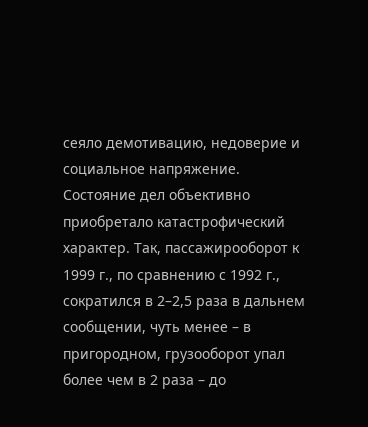сеяло демотивацию, недоверие и социальное напряжение.
Состояние дел объективно приобретало катастрофический характер. Так, пассажирооборот к 1999 г., по сравнению с 1992 г., сократился в 2–2,5 раза в дальнем сообщении, чуть менее – в пригородном, грузооборот упал более чем в 2 раза – до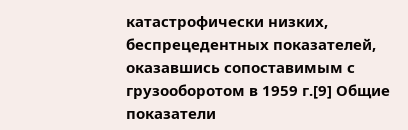катастрофически низких, беспрецедентных показателей, оказавшись сопоставимым с грузооборотом в 1959 г.[9] Общие показатели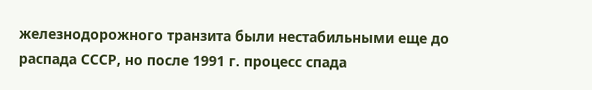железнодорожного транзита были нестабильными еще до распада СССР, но после 1991 г. процесс спада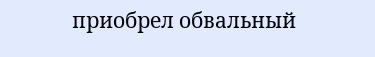приобрел обвальный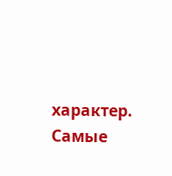характер. Самые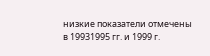низкие показатели отмечены в 19931995 гг. и 1999 г.